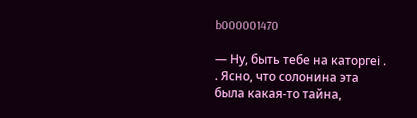b000001470

— Ну, быть тебе на каторгеі . . Ясно, что солонина эта была какая-то тайна,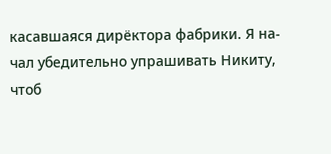касавшаяся дирёктора фабрики. Я на- чал убедительно упрашивать Никиту, чтоб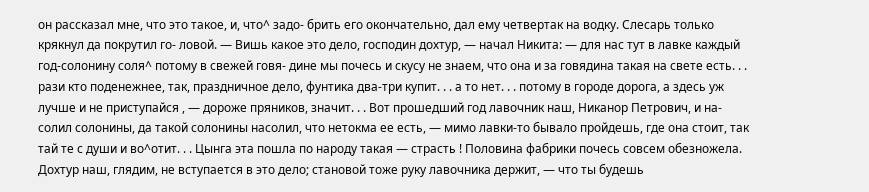он рассказал мне, что это такое, и, что^ задо- брить его окончательно, дал ему четвертак на водку. Слесарь только крякнул да покрутил го- ловой. — Вишь какое это дело, господин дохтур, — начал Никита: — для нас тут в лавке каждый год-солонину соля^ потому в свежей говя- дине мы почесь и скусу не знаем, что она и за говядина такая на свете есть. . . рази кто поденежнее, так, праздничное дело, фунтика два-три купит. . . а то нет. . . потому в городе дорога, а здесь уж лучше и не приступайся , — дороже пряников, значит. . . Вот прошедший год лавочник наш, Никанор Петрович, и на- солил солонины, да такой солонины насолил, что нетокма ее есть, — мимо лавки-то бывало пройдешь, где она стоит, так тай те с души и во^отит. . . Цынга эта пошла по народу такая — страсть ! Половина фабрики почесь совсем обезножела. Дохтур наш, глядим, не вступается в это дело; становой тоже руку лавочника держит, — что ты будешь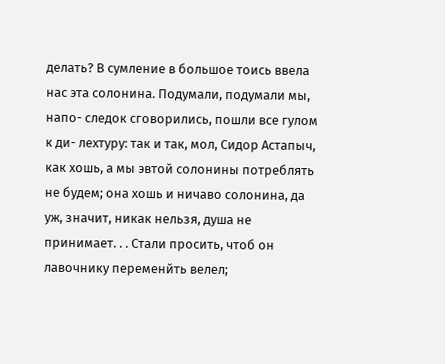делать? В сумление в большое тоись ввела нас эта солонина. Подумали, подумали мы, напо- следок сговорились, пошли все гулом к ди- лехтуру: так и так, мол, Сидор Астапыч, как хошь, а мы эвтой солонины потреблять не будем; она хошь и ничаво солонина, да уж, значит, никак нельзя, душа не принимает. . . Стали просить, чтоб он лавочнику переменйть велел;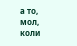а то, мол, коли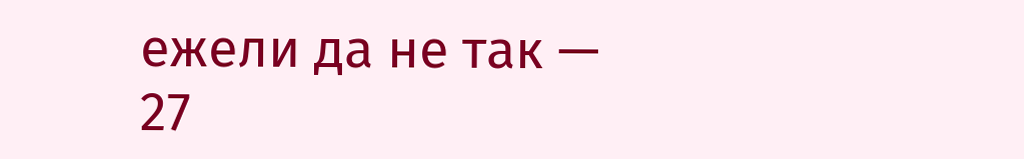ежели да не так — 27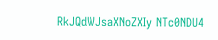RkJQdWJsaXNoZXIy NTc0NDU4